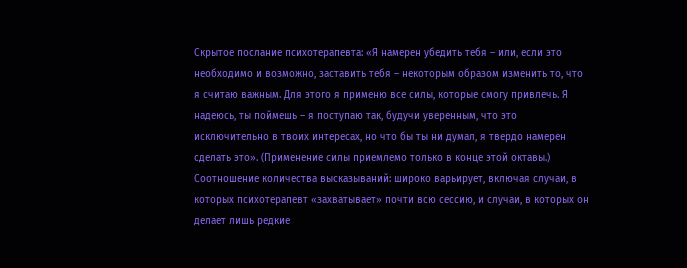Скрытое послание психотерапевта: «Я намерен убедить тебя – или, если это необходимо и возможно, заставить тебя – некоторым образом изменить то, что я считаю важным. Для этого я применю все силы, которые смогу привлечь. Я надеюсь, ты поймешь – я поступаю так, будучи уверенным, что это исключительно в твоих интересах, но что бы ты ни думал, я твердо намерен сделать это». (Применение силы приемлемо только в конце этой октавы.)
Соотношение количества высказываний: широко варьирует, включая случаи, в которых психотерапевт «захватывает» почти всю сессию, и случаи, в которых он делает лишь редкие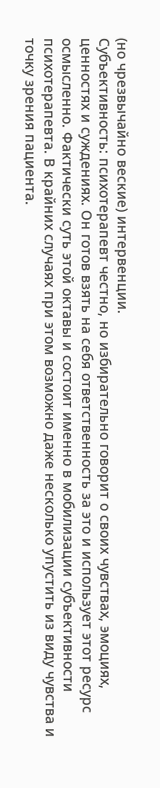(но чрезвычайно веские) интервенции.
Субъективность: психотерапевт честно, но избирательно говорит о своих чувствах, эмоциях, ценностях и суждениях. Он готов взять на себя ответственность за это и использует этот ресурс осмысленно. Фактически суть этой октавы и состоит именно в мобилизации субъективности психотерапевта. В крайних случаях при этом возможно даже несколько упустить из виду чувства и точку зрения пациента.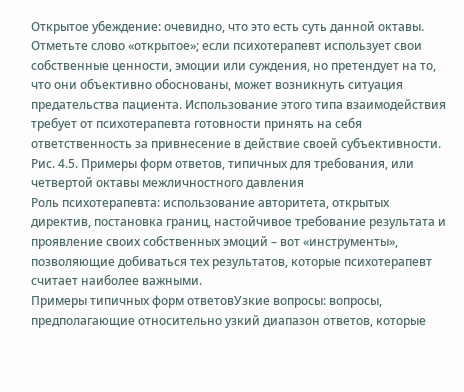Открытое убеждение: очевидно, что это есть суть данной октавы. Отметьте слово «открытое»; если психотерапевт использует свои собственные ценности, эмоции или суждения, но претендует на то, что они объективно обоснованы, может возникнуть ситуация предательства пациента. Использование этого типа взаимодействия требует от психотерапевта готовности принять на себя ответственность за привнесение в действие своей субъективности.
Рис. 4.5. Примеры форм ответов, типичных для требования, или четвертой октавы межличностного давления
Роль психотерапевта: использование авторитета, открытых директив, постановка границ, настойчивое требование результата и проявление своих собственных эмоций – вот «инструменты», позволяющие добиваться тех результатов, которые психотерапевт считает наиболее важными.
Примеры типичных форм ответовУзкие вопросы: вопросы, предполагающие относительно узкий диапазон ответов, которые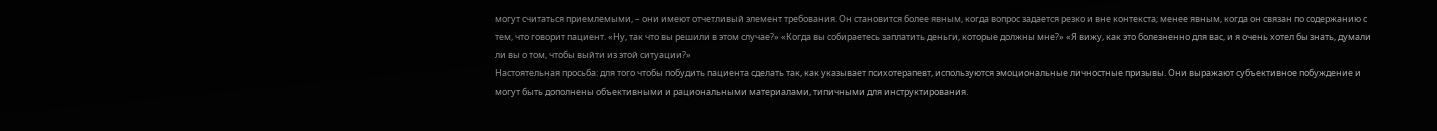могут считаться приемлемыми, – они имеют отчетливый элемент требования. Он становится более явным, когда вопрос задается резко и вне контекста; менее явным, когда он связан по содержанию с тем, что говорит пациент. «Ну, так что вы решили в этом случае?» «Когда вы собираетесь заплатить деньги, которые должны мне?» «Я вижу, как это болезненно для вас, и я очень хотел бы знать, думали ли вы о том, чтобы выйти из этой ситуации?»
Настоятельная просьба: для того чтобы побудить пациента сделать так, как указывает психотерапевт, используются эмоциональные личностные призывы. Они выражают субъективное побуждение и могут быть дополнены объективными и рациональными материалами, типичными для инструктирования.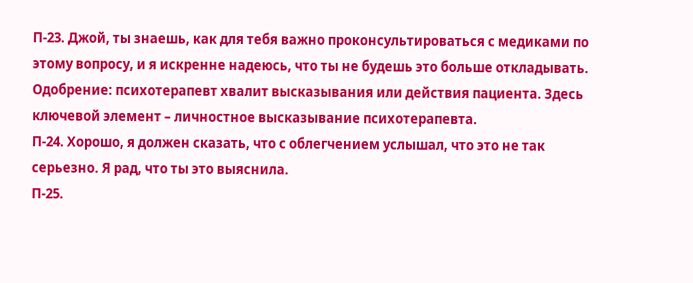П-23. Джой, ты знаешь, как для тебя важно проконсультироваться с медиками по этому вопросу, и я искренне надеюсь, что ты не будешь это больше откладывать.
Одобрение: психотерапевт хвалит высказывания или действия пациента. Здесь ключевой элемент – личностное высказывание психотерапевта.
П-24. Хорошо, я должен сказать, что с облегчением услышал, что это не так серьезно. Я рад, что ты это выяснила.
П-25.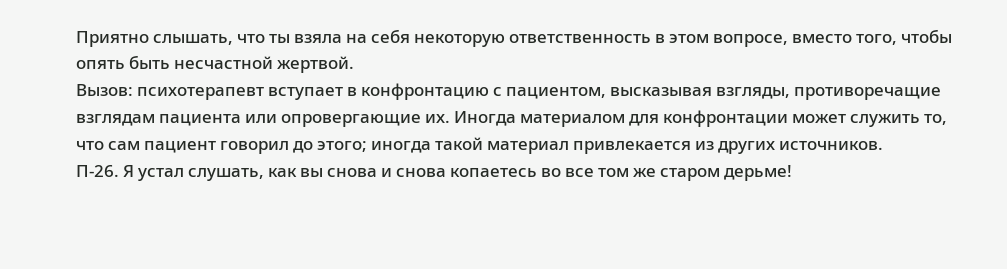Приятно слышать, что ты взяла на себя некоторую ответственность в этом вопросе, вместо того, чтобы опять быть несчастной жертвой.
Вызов: психотерапевт вступает в конфронтацию с пациентом, высказывая взгляды, противоречащие взглядам пациента или опровергающие их. Иногда материалом для конфронтации может служить то, что сам пациент говорил до этого; иногда такой материал привлекается из других источников.
П-26. Я устал слушать, как вы снова и снова копаетесь во все том же старом дерьме!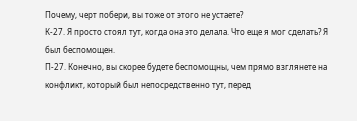Почему, черт побери, вы тоже от этого не устаете?
К-27. Я просто стоял тут, когда она это делала. Что еще я мог сделать? Я был беспомощен.
П-27. Конечно, вы скорее будете беспомощны, чем прямо взглянете на конфликт, который был непосредственно тут, перед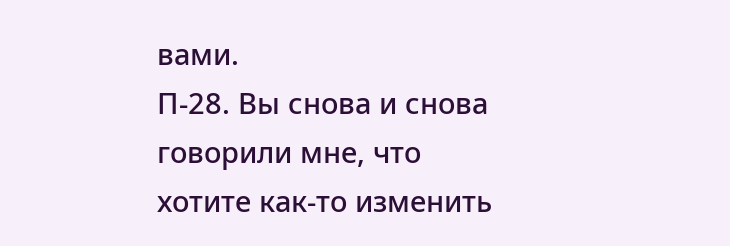вами.
П-28. Вы снова и снова говорили мне, что хотите как-то изменить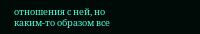отношения с ней, но каким-то образом все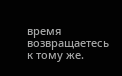время возвращаетесь к тому же.